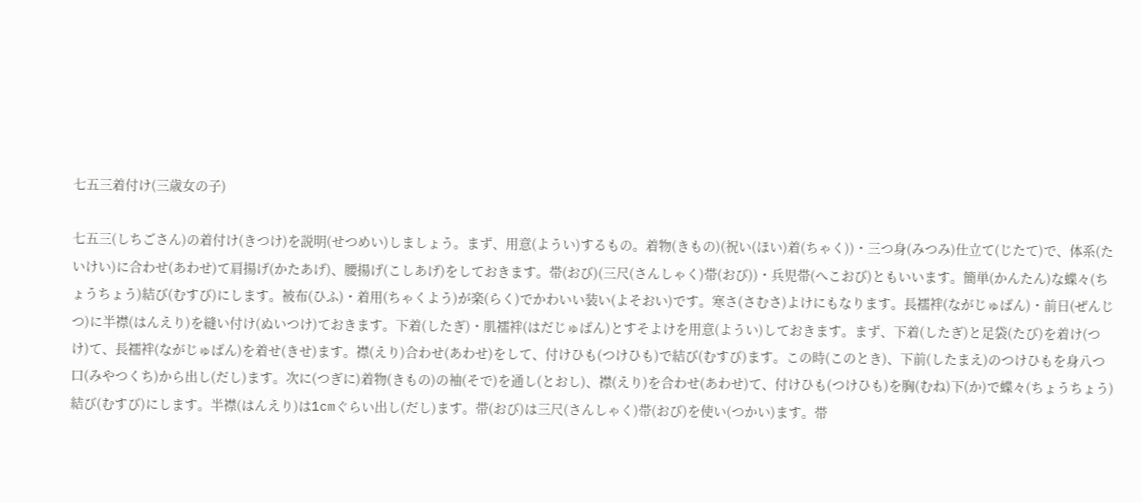七五三着付け(三歳女の子)

七五三(しちごさん)の着付け(きつけ)を説明(せつめい)しましょう。まず、用意(ようい)するもの。着物(きもの)(祝い(ほい)着(ちゃく))・三つ身(みつみ)仕立て(じたて)で、体系(たいけい)に合わせ(あわせ)て肩揚げ(かたあげ)、腰揚げ(こしあげ)をしておきます。帯(おび)(三尺(さんしゃく)帯(おび))・兵児帯(へこおび)ともいいます。簡単(かんたん)な蝶々(ちょうちょう)結び(むすび)にします。被布(ひふ)・着用(ちゃくよう)が楽(らく)でかわいい装い(よそおい)です。寒さ(さむさ)よけにもなります。長襦袢(ながじゅばん)・前日(ぜんじつ)に半襟(はんえり)を縫い付け(ぬいつけ)ておきます。下着(したぎ)・肌襦袢(はだじゅばん)とすそよけを用意(ようい)しておきます。まず、下着(したぎ)と足袋(たび)を着け(つけ)て、長襦袢(ながじゅばん)を着せ(きせ)ます。襟(えり)合わせ(あわせ)をして、付けひも(つけひも)で結び(むすび)ます。この時(このとき)、下前(したまえ)のつけひもを身八つ口(みやつくち)から出し(だし)ます。次に(つぎに)着物(きもの)の袖(そで)を通し(とおし)、襟(えり)を合わせ(あわせ)て、付けひも(つけひも)を胸(むね)下(か)で蝶々(ちょうちょう)結び(むすび)にします。半襟(はんえり)は1cmぐらい出し(だし)ます。帯(おび)は三尺(さんしゃく)帯(おび)を使い(つかい)ます。帯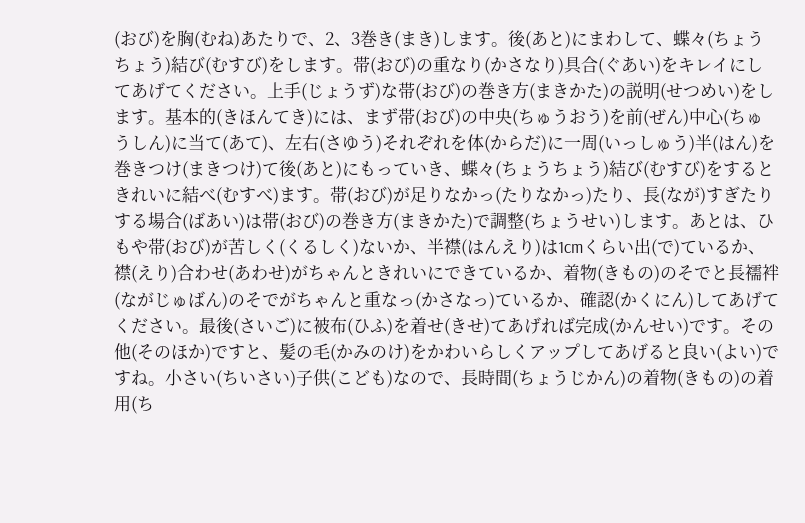(おび)を胸(むね)あたりで、2、3巻き(まき)します。後(あと)にまわして、蝶々(ちょうちょう)結び(むすび)をします。帯(おび)の重なり(かさなり)具合(ぐあい)をキレイにしてあげてください。上手(じょうず)な帯(おび)の巻き方(まきかた)の説明(せつめい)をします。基本的(きほんてき)には、まず帯(おび)の中央(ちゅうおう)を前(ぜん)中心(ちゅうしん)に当て(あて)、左右(さゆう)それぞれを体(からだ)に一周(いっしゅう)半(はん)を巻きつけ(まきつけ)て後(あと)にもっていき、蝶々(ちょうちょう)結び(むすび)をするときれいに結べ(むすべ)ます。帯(おび)が足りなかっ(たりなかっ)たり、長(なが)すぎたりする場合(ばあい)は帯(おび)の巻き方(まきかた)で調整(ちょうせい)します。あとは、ひもや帯(おび)が苦しく(くるしく)ないか、半襟(はんえり)は1cmくらい出(で)ているか、襟(えり)合わせ(あわせ)がちゃんときれいにできているか、着物(きもの)のそでと長襦袢(ながじゅばん)のそでがちゃんと重なっ(かさなっ)ているか、確認(かくにん)してあげてください。最後(さいご)に被布(ひふ)を着せ(きせ)てあげれば完成(かんせい)です。その他(そのほか)ですと、髪の毛(かみのけ)をかわいらしくアップしてあげると良い(よい)ですね。小さい(ちいさい)子供(こども)なので、長時間(ちょうじかん)の着物(きもの)の着用(ち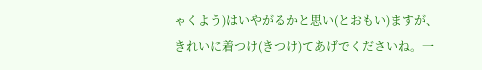ゃくよう)はいやがるかと思い(とおもい)ますが、きれいに着つけ(きつけ)てあげでくださいね。一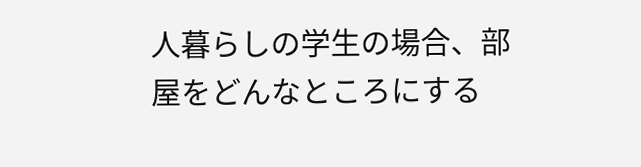人暮らしの学生の場合、部屋をどんなところにする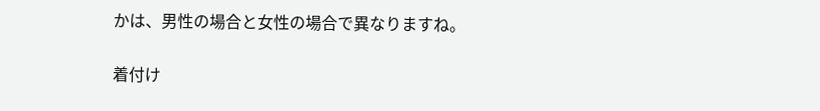かは、男性の場合と女性の場合で異なりますね。

着付け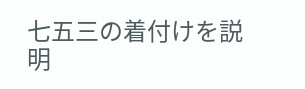七五三の着付けを説明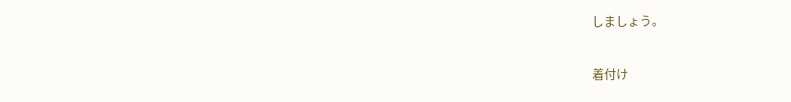しましょう。

着付け